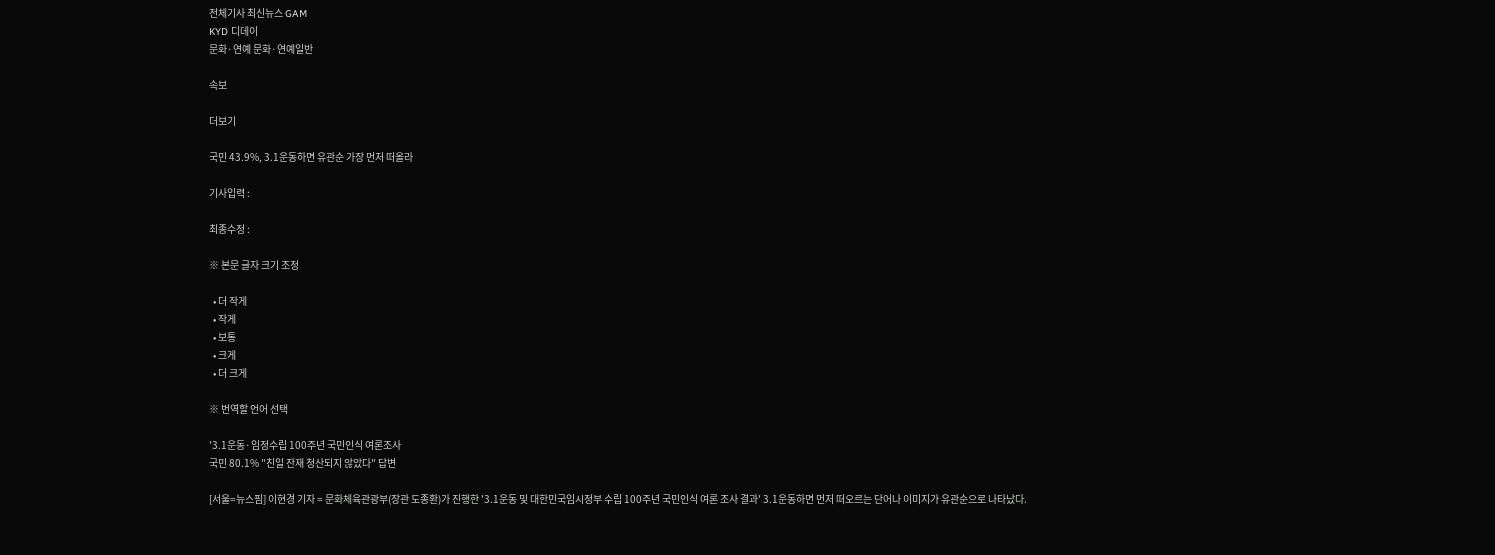전체기사 최신뉴스 GAM
KYD 디데이
문화·연예 문화·연예일반

속보

더보기

국민 43.9%, 3.1운동하면 유관순 가장 먼저 떠올라

기사입력 :

최종수정 :

※ 본문 글자 크기 조정

  • 더 작게
  • 작게
  • 보통
  • 크게
  • 더 크게

※ 번역할 언어 선택

'3.1운동·임정수립 100주년 국민인식 여론조사
국민 80.1% "친일 잔재 청산되지 않았다" 답변

[서울=뉴스핌] 이현경 기자 = 문화체육관광부(장관 도종환)가 진행한 '3.1운동 및 대한민국임시정부 수립 100주년 국민인식 여론 조사 결과' 3.1운동하면 먼저 떠오르는 단어나 이미지가 유관순으로 나타났다.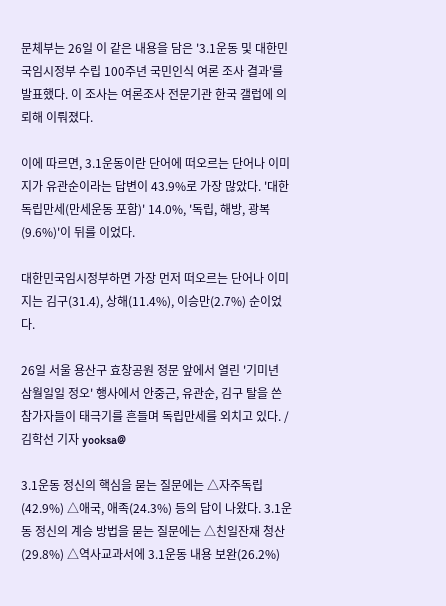문체부는 26일 이 같은 내용을 담은 '3.1운동 및 대한민국임시정부 수립 100주년 국민인식 여론 조사 결과'를 발표했다. 이 조사는 여론조사 전문기관 한국 갤럽에 의뢰해 이뤄졌다.

이에 따르면, 3.1운동이란 단어에 떠오르는 단어나 이미지가 유관순이라는 답변이 43.9%로 가장 많았다. '대한독립만세(만세운동 포함)' 14.0%, '독립, 해방, 광복(9.6%)'이 뒤를 이었다.

대한민국임시정부하면 가장 먼저 떠오르는 단어나 이미지는 김구(31.4), 상해(11.4%), 이승만(2.7%) 순이었다.

26일 서울 용산구 효창공원 정문 앞에서 열린 '기미년 삼월일일 정오' 행사에서 안중근, 유관순, 김구 탈을 쓴 참가자들이 태극기를 흔들며 독립만세를 외치고 있다. /김학선 기자 yooksa@

3.1운동 정신의 핵심을 묻는 질문에는 △자주독립(42.9%) △애국, 애족(24.3%) 등의 답이 나왔다. 3.1운동 정신의 계승 방법을 묻는 질문에는 △친일잔재 청산(29.8%) △역사교과서에 3.1운동 내용 보완(26.2%)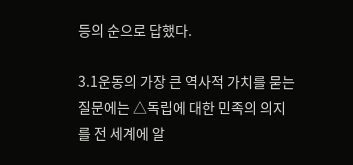등의 순으로 답했다.

3.1운동의 가장 큰 역사적 가치를 묻는 질문에는 △독립에 대한 민족의 의지를 전 세계에 알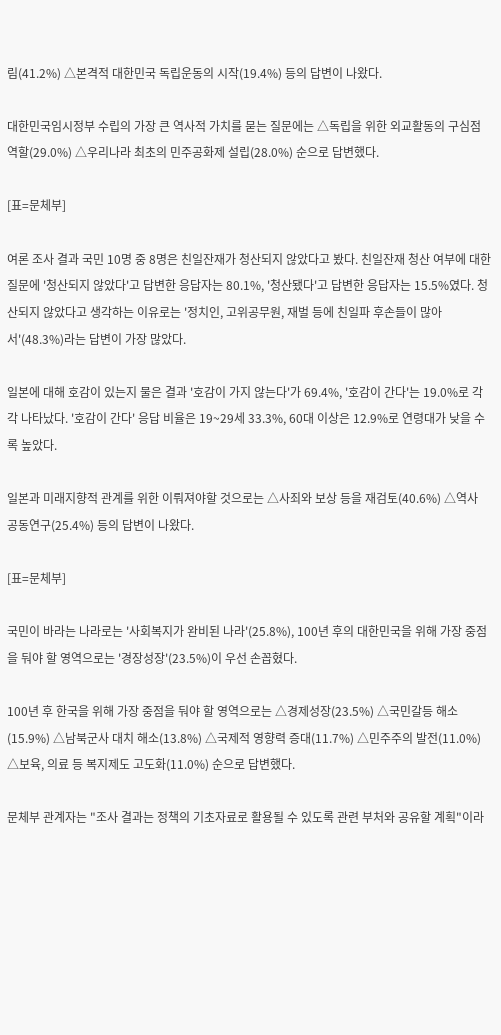림(41.2%) △본격적 대한민국 독립운동의 시작(19.4%) 등의 답변이 나왔다.

대한민국임시정부 수립의 가장 큰 역사적 가치를 묻는 질문에는 △독립을 위한 외교활동의 구심점 역할(29.0%) △우리나라 최초의 민주공화제 설립(28.0%) 순으로 답변했다.

[표=문체부]

여론 조사 결과 국민 10명 중 8명은 친일잔재가 청산되지 않았다고 봤다. 친일잔재 청산 여부에 대한 질문에 '청산되지 않았다'고 답변한 응답자는 80.1%, '청산됐다'고 답변한 응답자는 15.5%였다. 청산되지 않았다고 생각하는 이유로는 '정치인, 고위공무원, 재벌 등에 친일파 후손들이 많아서'(48.3%)라는 답변이 가장 많았다.

일본에 대해 호감이 있는지 물은 결과 '호감이 가지 않는다'가 69.4%, '호감이 간다'는 19.0%로 각각 나타났다. '호감이 간다' 응답 비율은 19~29세 33.3%, 60대 이상은 12.9%로 연령대가 낮을 수록 높았다.

일본과 미래지향적 관계를 위한 이뤄져야할 것으로는 △사죄와 보상 등을 재검토(40.6%) △역사 공동연구(25.4%) 등의 답변이 나왔다.

[표=문체부]

국민이 바라는 나라로는 '사회복지가 완비된 나라'(25.8%), 100년 후의 대한민국을 위해 가장 중점을 둬야 할 영역으로는 '경장성장'(23.5%)이 우선 손꼽혔다.

100년 후 한국을 위해 가장 중점을 둬야 할 영역으로는 △경제성장(23.5%) △국민갈등 해소(15.9%) △남북군사 대치 해소(13.8%) △국제적 영향력 증대(11.7%) △민주주의 발전(11.0%) △보육, 의료 등 복지제도 고도화(11.0%) 순으로 답변했다.

문체부 관계자는 "조사 결과는 정책의 기초자료로 활용될 수 있도록 관련 부처와 공유할 계획"이라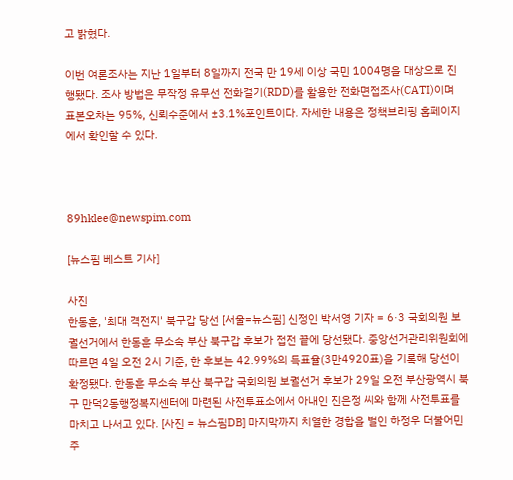고 밝혔다.

이번 여론조사는 지난 1일부터 8일까지 전국 만 19세 이상 국민 1004명을 대상으로 진행됐다. 조사 방법은 무작정 유무선 전화걸기(RDD)를 활용한 전화면접조사(CATI)이며 표본오차는 95%, 신뢰수준에서 ±3.1%포인트이다. 자세한 내용은 정책브리핑 홈페이지에서 확인할 수 있다.



89hklee@newspim.com

[뉴스핌 베스트 기사]

사진
한동훈, '최대 격전지' 북구갑 당선 [서울=뉴스핌] 신정인 박서영 기자 = 6·3 국회의원 보궐선거에서 한동훈 무소속 부산 북구갑 후보가 접전 끝에 당선됐다. 중앙선거관리위원회에 따르면 4일 오전 2시 기준, 한 후보는 42.99%의 득표율(3만4920표)을 기록해 당선이 확정됐다. 한동훈 무소속 부산 북구갑 국회의원 보궐선거 후보가 29일 오전 부산광역시 북구 만덕2동행정복지센터에 마련된 사전투표소에서 아내인 진은정 씨와 함께 사전투표를 마치고 나서고 있다. [사진 = 뉴스핌DB] 마지막까지 치열한 경합을 벌인 하정우 더불어민주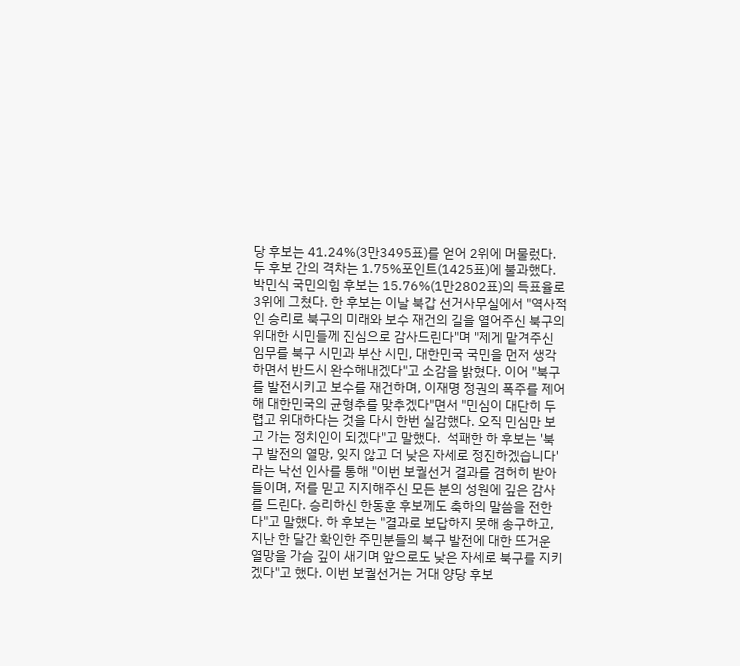당 후보는 41.24%(3만3495표)를 얻어 2위에 머물렀다. 두 후보 간의 격차는 1.75%포인트(1425표)에 불과했다. 박민식 국민의힘 후보는 15.76%(1만2802표)의 득표율로 3위에 그쳤다. 한 후보는 이날 북갑 선거사무실에서 "역사적인 승리로 북구의 미래와 보수 재건의 길을 열어주신 북구의 위대한 시민들께 진심으로 감사드린다"며 "제게 맡겨주신 임무를 북구 시민과 부산 시민, 대한민국 국민을 먼저 생각하면서 반드시 완수해내겠다"고 소감을 밝혔다. 이어 "북구를 발전시키고 보수를 재건하며, 이재명 정권의 폭주를 제어해 대한민국의 균형추를 맞추겠다"면서 "민심이 대단히 두렵고 위대하다는 것을 다시 한번 실감했다. 오직 민심만 보고 가는 정치인이 되겠다"고 말했다.  석패한 하 후보는 '북구 발전의 열망, 잊지 않고 더 낮은 자세로 정진하겠습니다'라는 낙선 인사를 통해 "이번 보궐선거 결과를 겸허히 받아들이며, 저를 믿고 지지해주신 모든 분의 성원에 깊은 감사를 드린다. 승리하신 한동훈 후보께도 축하의 말씀을 전한다"고 말했다. 하 후보는 "결과로 보답하지 못해 송구하고, 지난 한 달간 확인한 주민분들의 북구 발전에 대한 뜨거운 열망을 가슴 깊이 새기며 앞으로도 낮은 자세로 북구를 지키겠다"고 했다. 이번 보궐선거는 거대 양당 후보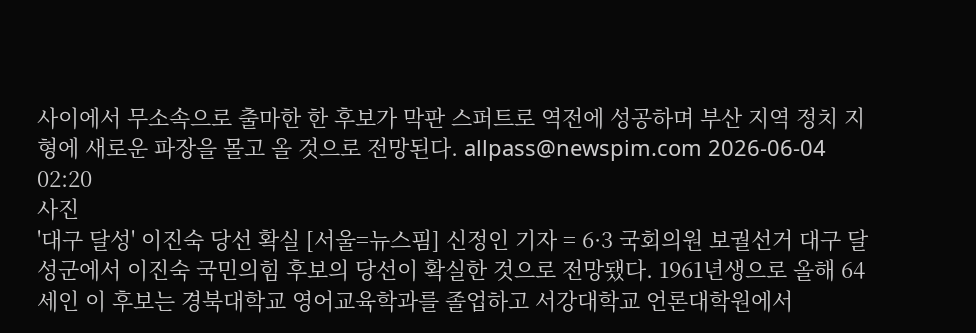사이에서 무소속으로 출마한 한 후보가 막판 스퍼트로 역전에 성공하며 부산 지역 정치 지형에 새로운 파장을 몰고 올 것으로 전망된다. allpass@newspim.com 2026-06-04 02:20
사진
'대구 달성' 이진숙 당선 확실 [서울=뉴스핌] 신정인 기자 = 6·3 국회의원 보궐선거 대구 달성군에서 이진숙 국민의힘 후보의 당선이 확실한 것으로 전망됐다. 1961년생으로 올해 64세인 이 후보는 경북대학교 영어교육학과를 졸업하고 서강대학교 언론대학원에서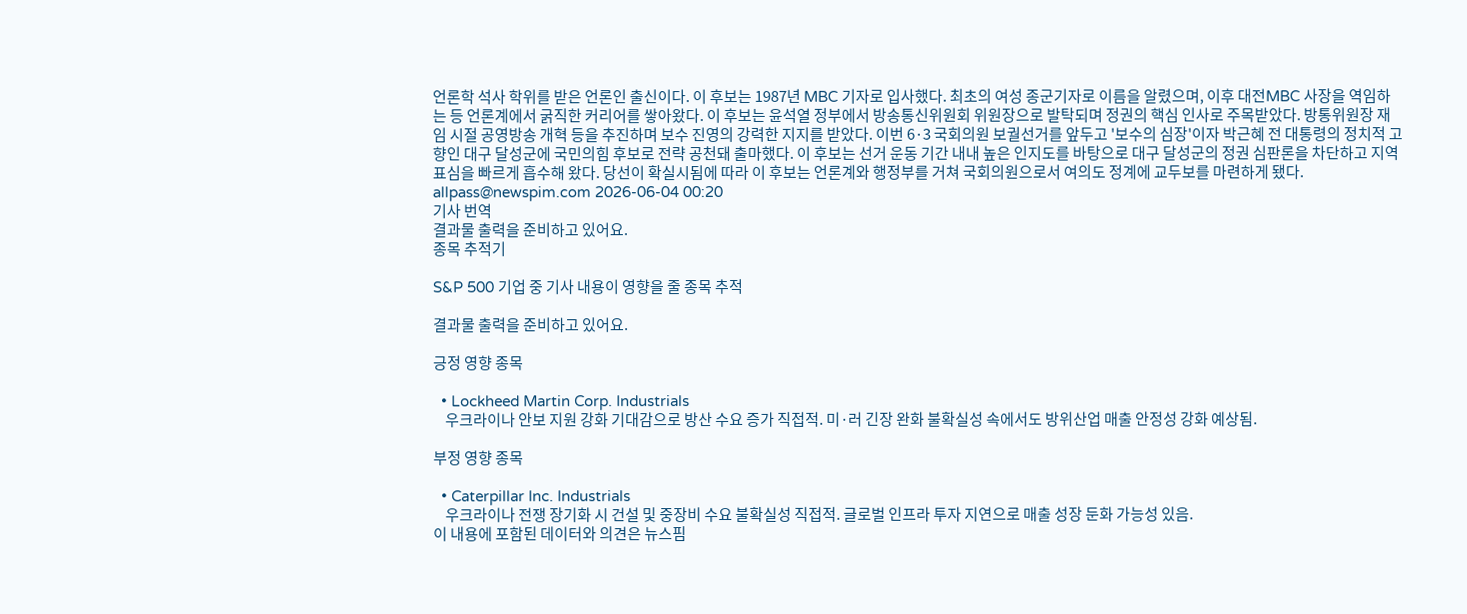언론학 석사 학위를 받은 언론인 출신이다. 이 후보는 1987년 MBC 기자로 입사했다. 최초의 여성 종군기자로 이름을 알렸으며, 이후 대전MBC 사장을 역임하는 등 언론계에서 굵직한 커리어를 쌓아왔다. 이 후보는 윤석열 정부에서 방송통신위원회 위원장으로 발탁되며 정권의 핵심 인사로 주목받았다. 방통위원장 재임 시절 공영방송 개혁 등을 추진하며 보수 진영의 강력한 지지를 받았다. 이번 6·3 국회의원 보궐선거를 앞두고 '보수의 심장'이자 박근혜 전 대통령의 정치적 고향인 대구 달성군에 국민의힘 후보로 전략 공천돼 출마했다. 이 후보는 선거 운동 기간 내내 높은 인지도를 바탕으로 대구 달성군의 정권 심판론을 차단하고 지역 표심을 빠르게 흡수해 왔다. 당선이 확실시됨에 따라 이 후보는 언론계와 행정부를 거쳐 국회의원으로서 여의도 정계에 교두보를 마련하게 됐다. allpass@newspim.com 2026-06-04 00:20
기사 번역
결과물 출력을 준비하고 있어요.
종목 추적기

S&P 500 기업 중 기사 내용이 영향을 줄 종목 추적

결과물 출력을 준비하고 있어요.

긍정 영향 종목

  • Lockheed Martin Corp. Industrials
    우크라이나 안보 지원 강화 기대감으로 방산 수요 증가 직접적. 미·러 긴장 완화 불확실성 속에서도 방위산업 매출 안정성 강화 예상됨.

부정 영향 종목

  • Caterpillar Inc. Industrials
    우크라이나 전쟁 장기화 시 건설 및 중장비 수요 불확실성 직접적. 글로벌 인프라 투자 지연으로 매출 성장 둔화 가능성 있음.
이 내용에 포함된 데이터와 의견은 뉴스핌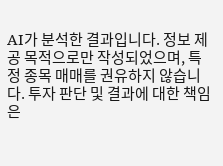AI가 분석한 결과입니다. 정보 제공 목적으로만 작성되었으며, 특정 종목 매매를 권유하지 않습니다. 투자 판단 및 결과에 대한 책임은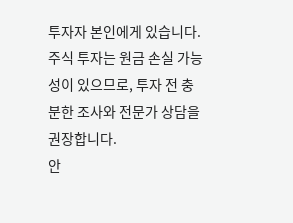투자자 본인에게 있습니다. 주식 투자는 원금 손실 가능성이 있으므로, 투자 전 충분한 조사와 전문가 상담을 권장합니다.
안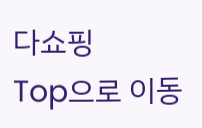다쇼핑
Top으로 이동